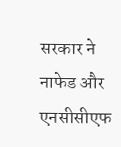सरकार ने नाफेड और एनसीसीएफ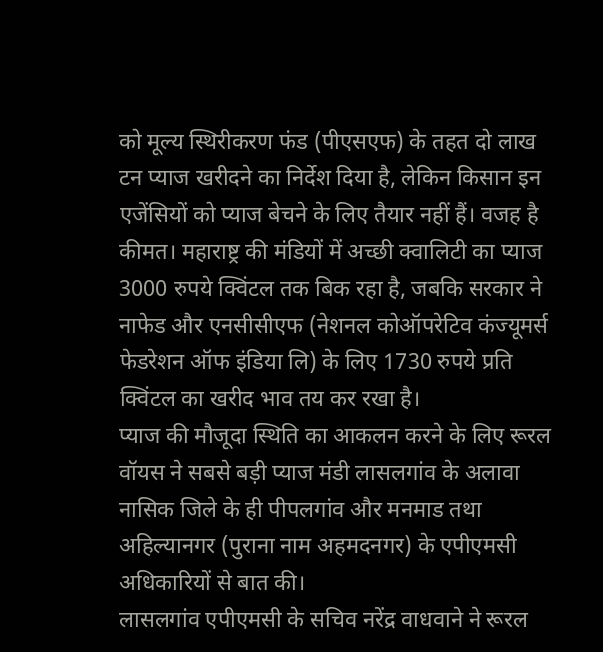को मूल्य स्थिरीकरण फंड (पीएसएफ) के तहत दो लाख टन प्याज खरीदने का निर्देश दिया है, लेकिन किसान इन एजेंसियों को प्याज बेचने के लिए तैयार नहीं हैं। वजह है कीमत। महाराष्ट्र की मंडियों में अच्छी क्वालिटी का प्याज 3000 रुपये क्विंटल तक बिक रहा है, जबकि सरकार ने नाफेड और एनसीसीएफ (नेशनल कोऑपरेटिव कंज्यूमर्स फेडरेशन ऑफ इंडिया लि) के लिए 1730 रुपये प्रति क्विंटल का खरीद भाव तय कर रखा है।
प्याज की मौजूदा स्थिति का आकलन करने के लिए रूरल वॉयस ने सबसे बड़ी प्याज मंडी लासलगांव के अलावा नासिक जिले के ही पीपलगांव और मनमाड तथा अहिल्यानगर (पुराना नाम अहमदनगर) के एपीएमसी अधिकारियों से बात की।
लासलगांव एपीएमसी के सचिव नरेंद्र वाधवाने ने रूरल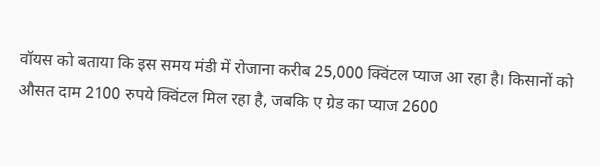वॉयस को बताया कि इस समय मंडी में रोजाना करीब 25,000 क्विंटल प्याज आ रहा है। किसानों को औसत दाम 2100 रुपये क्विंटल मिल रहा है, जबकि ए ग्रेड का प्याज 2600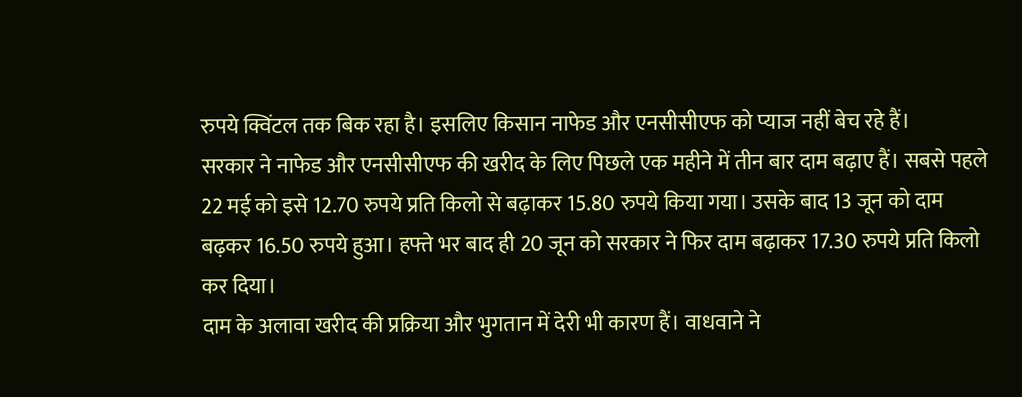रुपये क्विंटल तक बिक रहा है। इसलिए किसान नाफेड और एनसीसीएफ को प्याज नहीं बेच रहे हैं।
सरकार ने नाफेड और एनसीसीएफ की खरीद के लिए पिछले एक महीने में तीन बार दाम बढ़ाए हैं। सबसे पहले 22 मई को इसे 12.70 रुपये प्रति किलो से बढ़ाकर 15.80 रुपये किया गया। उसके बाद 13 जून को दाम बढ़कर 16.50 रुपये हुआ। हफ्ते भर बाद ही 20 जून को सरकार ने फिर दाम बढ़ाकर 17.30 रुपये प्रति किलो कर दिया।
दाम के अलावा खरीद की प्रक्रिया और भुगतान में देरी भी कारण हैं। वाधवाने ने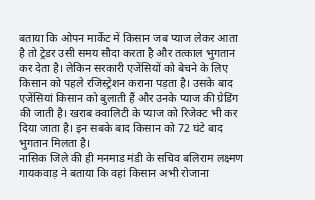बताया कि ओपन मार्केट में किसान जब प्याज लेकर आता है तो ट्रेडर उसी समय सौदा करता है और तत्काल भुगतान कर देता है। लेकिन सरकारी एजेंसियों को बेचने के लिए किसान को पहले रजिस्ट्रेशन कराना पड़ता है। उसके बाद एजेंसियां किसान को बुलाती हैं और उनके प्याज की ग्रेडिंग की जाती है। खराब क्वालिटी के प्याज को रिजेक्ट भी कर दिया जाता है। इन सबके बाद किसान को 72 घंटे बाद भुगतान मिलता है।
नासिक जिले की ही मनमाड मंडी के सचिव बलिराम लक्ष्मण गायकवाड़ ने बताया कि वहां किसान अभी रोजाना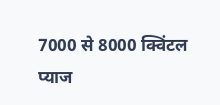7000 से 8000 क्विंटल प्याज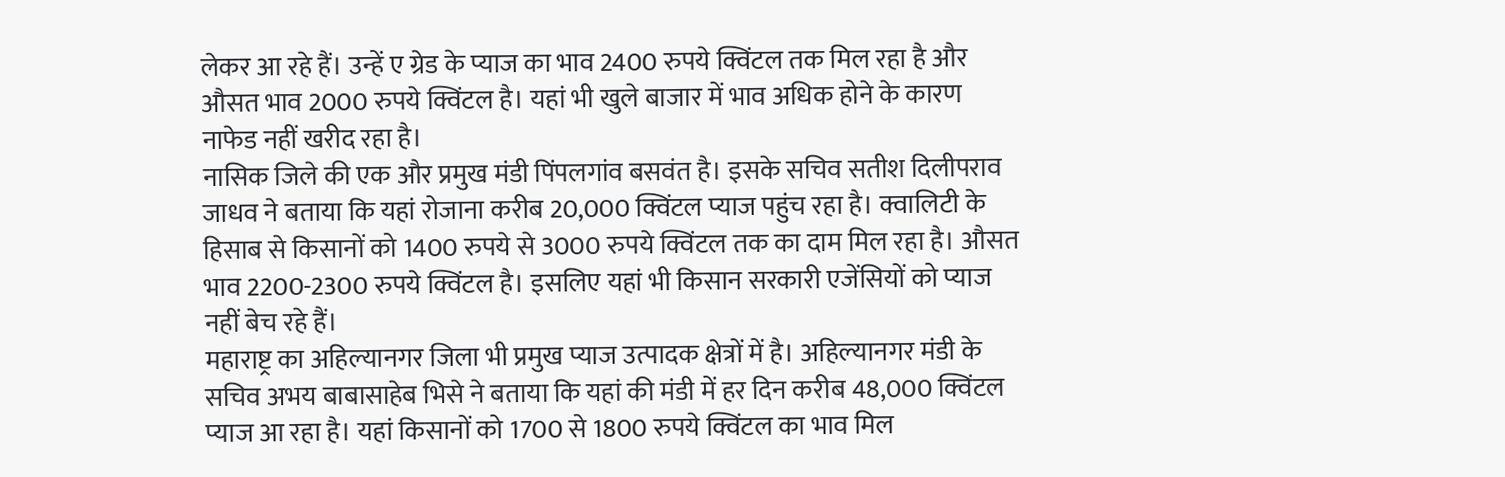लेकर आ रहे हैं। उन्हें ए ग्रेड के प्याज का भाव 2400 रुपये क्विंटल तक मिल रहा है और औसत भाव 2000 रुपये क्विंटल है। यहां भी खुले बाजार में भाव अधिक होने के कारण नाफेड नहीं खरीद रहा है।
नासिक जिले की एक और प्रमुख मंडी पिंपलगांव बसवंत है। इसके सचिव सतीश दिलीपराव जाधव ने बताया कि यहां रोजाना करीब 20,000 क्विंटल प्याज पहुंच रहा है। क्वालिटी के हिसाब से किसानों को 1400 रुपये से 3000 रुपये क्विंटल तक का दाम मिल रहा है। औसत भाव 2200-2300 रुपये क्विंटल है। इसलिए यहां भी किसान सरकारी एजेंसियों को प्याज नहीं बेच रहे हैं।
महाराष्ट्र का अहिल्यानगर जिला भी प्रमुख प्याज उत्पादक क्षेत्रों में है। अहिल्यानगर मंडी के सचिव अभय बाबासाहेब भिसे ने बताया कि यहां की मंडी में हर दिन करीब 48,000 क्विंटल प्याज आ रहा है। यहां किसानों को 1700 से 1800 रुपये क्विंटल का भाव मिल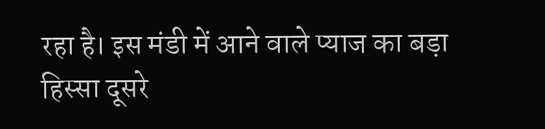रहा है। इस मंडी में आने वाले प्याज का बड़ा हिस्सा दूसरे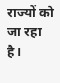राज्यों को जा रहा है।